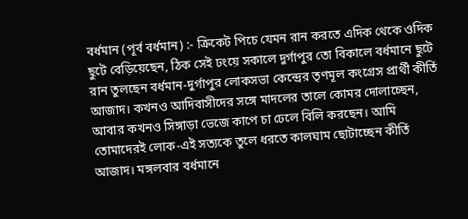বর্ধমান (পূর্ব বর্ধমান) :- ক্রিকেট পিচে যেমন রান করতে এদিক থেকে ওদিক ছুটে বেড়িয়েছেন, ঠিক সেই ঢংয়ে সকালে দুর্গাপুর তো বিকালে বর্ধমানে ছুটে রান তুলছেন বর্ধমান-দুর্গাপুর লোকসভা কেন্দ্রের তৃণমূল কংগ্রেস প্রার্থী কীর্তি আজাদ। কখনও আদিবাসীদের সঙ্গে মাদলের তালে কোমর দোলাচ্ছেন, আবার কখনও সিঙ্গাড়া ভেজে কাপে চা ঢেলে বিলি করছেন। আমি তোমাদেরই লোক-এই সত্যকে তুলে ধরতে কালঘাম ছোটাচ্ছেন কীর্তি আজাদ। মঙ্গলবার বর্ধমানে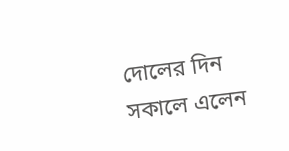দোলের দিন সকালে এলেন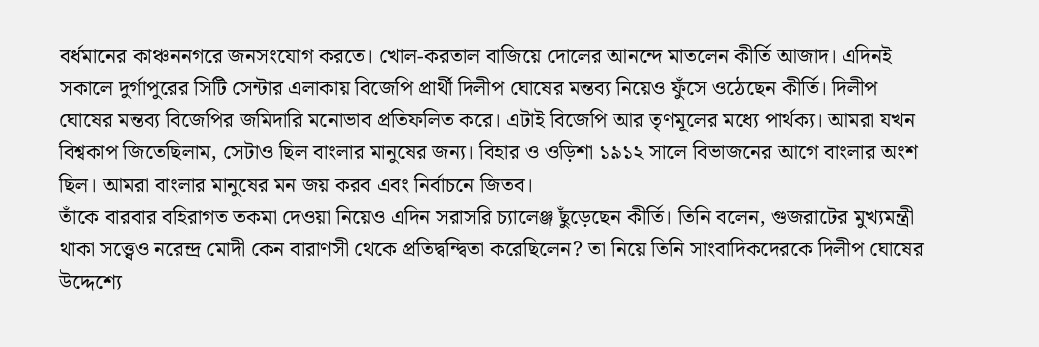বর্ধমানের কাঞ্চননগরে জনসংযোগ করতে। খোল-করতাল বাজিয়ে দোলের আনন্দে মাতলেন কীর্তি আজাদ। এদিনই সকালে দুর্গাপুরের সিটি সেন্টার এলাকায় বিজেপি প্রার্থী দিলীপ ঘোষের মন্তব্য নিয়েও ফুঁসে ওঠেছেন কীর্তি। দিলীপ ঘোষের মন্তব্য বিজেপির জমিদারি মনোভাব প্রতিফলিত করে। এটাই বিজেপি আর তৃণমূলের মধ্যে পার্থক্য। আমরা যখন বিশ্বকাপ জিতেছিলাম, সেটাও ছিল বাংলার মানুষের জন্য। বিহার ও ওড়িশা ১৯১২ সালে বিভাজনের আগে বাংলার অংশ ছিল। আমরা বাংলার মানুষের মন জয় করব এবং নির্বাচনে জিতব।
তাঁকে বারবার বহিরাগত তকমা দেওয়া নিয়েও এদিন সরাসরি চ্যালেঞ্জ ছুঁড়েছেন কীর্তি। তিনি বলেন, গুজরাটের মুখ্যমন্ত্রী থাকা সত্ত্বেও নরেন্দ্র মোদী কেন বারাণসী থেকে প্রতিদ্বন্দ্বিতা করেছিলেন? তা নিয়ে তিনি সাংবাদিকদেরকে দিলীপ ঘোষের উদ্দেশ্যে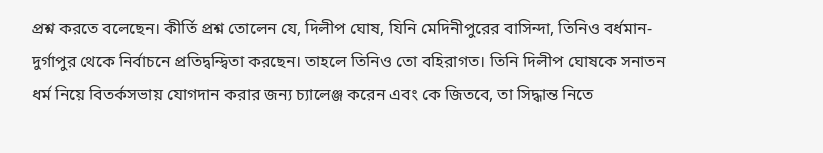প্রশ্ন করতে বলেছেন। কীর্তি প্রশ্ন তোলেন যে, দিলীপ ঘোষ, যিনি মেদিনীপুরের বাসিন্দা, তিনিও বর্ধমান-দুর্গাপুর থেকে নির্বাচনে প্রতিদ্বন্দ্বিতা করছেন। তাহলে তিনিও তো বহিরাগত। তিনি দিলীপ ঘোষকে সনাতন ধর্ম নিয়ে বিতর্কসভায় যোগদান করার জন্য চ্যালেঞ্জ করেন এবং কে জিতবে, তা সিদ্ধান্ত নিতে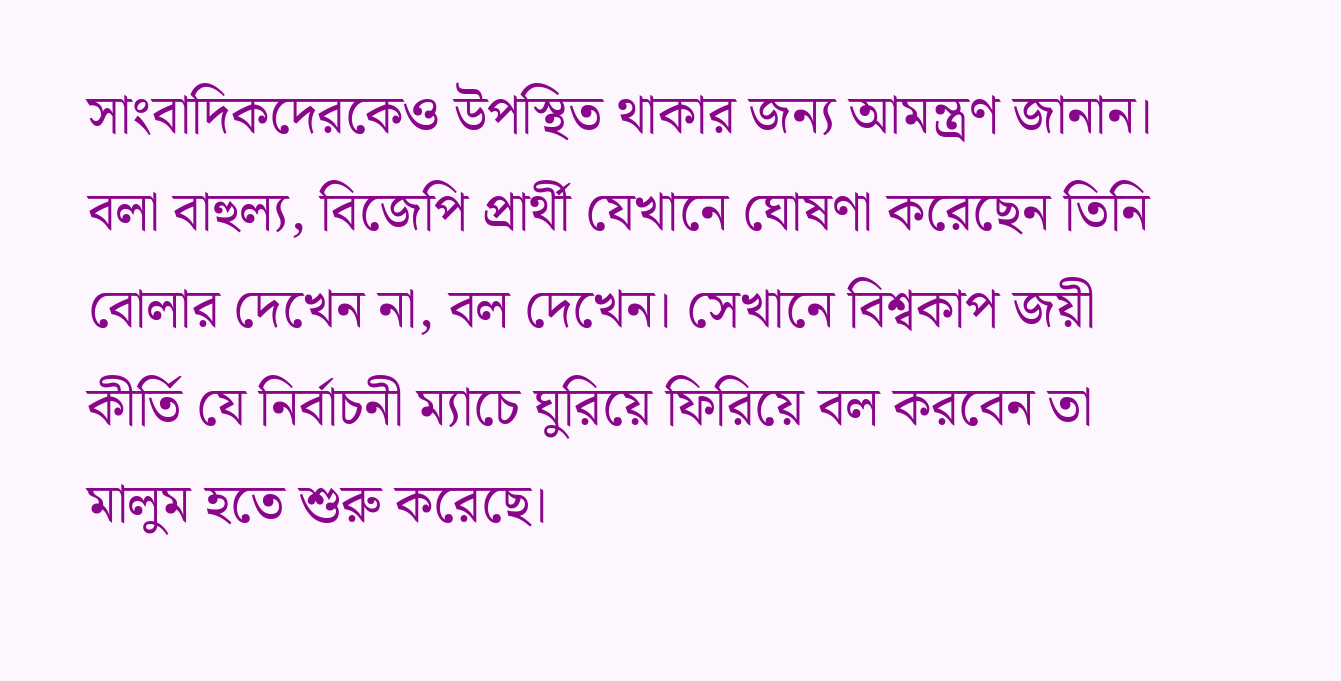সাংবাদিকদেরকেও উপস্থিত থাকার জন্য আমন্ত্রণ জানান। বলা বাহুল্য, বিজেপি প্রার্থী যেখানে ঘোষণা করেছেন তিনি বোলার দেখেন না, বল দেখেন। সেখানে বিশ্বকাপ জয়ী কীর্তি যে নির্বাচনী ম্যাচে ঘুরিয়ে ফিরিয়ে বল করবেন তা মালুম হতে শুরু করেছে।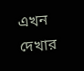এখন দেখার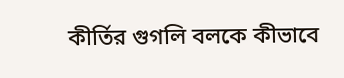কীর্তির গুগলি বলকে কীভাবে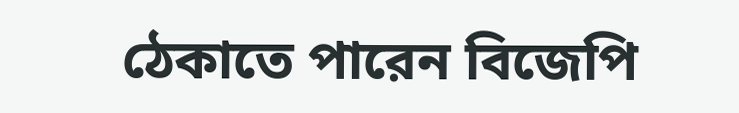ঠেকাতে পারেন বিজেপি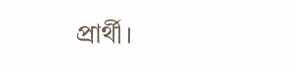প্রার্থী।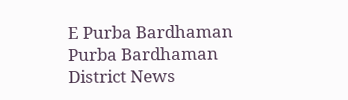E Purba Bardhaman Purba Bardhaman District News